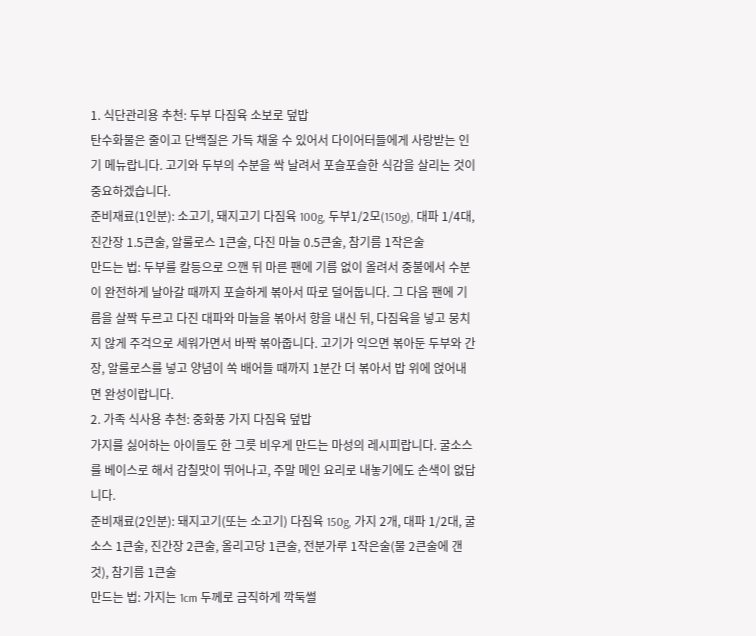1. 식단관리용 추천: 두부 다짐육 소보로 덮밥
탄수화물은 줄이고 단백질은 가득 채울 수 있어서 다이어터들에게 사랑받는 인기 메뉴랍니다. 고기와 두부의 수분을 싹 날려서 포슬포슬한 식감을 살리는 것이 중요하겠습니다.
준비재료(1인분): 소고기, 돼지고기 다짐육 100g, 두부1/2모(150g), 대파 1/4대, 진간장 1.5큰술, 알룰로스 1큰술, 다진 마늘 0.5큰술, 참기름 1작은술
만드는 법: 두부를 칼등으로 으깬 뒤 마른 팬에 기름 없이 올려서 중불에서 수분이 완전하게 날아갈 때까지 포슬하게 볶아서 따로 덜어둡니다. 그 다음 팬에 기름을 살짝 두르고 다진 대파와 마늘을 볶아서 향을 내신 뒤, 다짐육을 넣고 뭉치지 않게 주걱으로 세워가면서 바짝 볶아줍니다. 고기가 익으면 볶아둔 두부와 간장, 알룰로스를 넣고 양념이 쏙 배어들 때까지 1분간 더 볶아서 밥 위에 얹어내면 완성이랍니다.
2. 가족 식사용 추천: 중화풍 가지 다짐육 덮밥
가지를 싫어하는 아이들도 한 그릇 비우게 만드는 마성의 레시피랍니다. 굴소스를 베이스로 해서 감칠맛이 뛰어나고, 주말 메인 요리로 내놓기에도 손색이 없답니다.
준비재료(2인분): 돼지고기(또는 소고기) 다짐육 150g, 가지 2개, 대파 1/2대, 굴소스 1큰술, 진간장 2큰술, 올리고당 1큰술, 전분가루 1작은술(물 2큰술에 갠 것), 참기름 1큰술
만드는 법: 가지는 1cm 두께로 금직하게 깍둑썰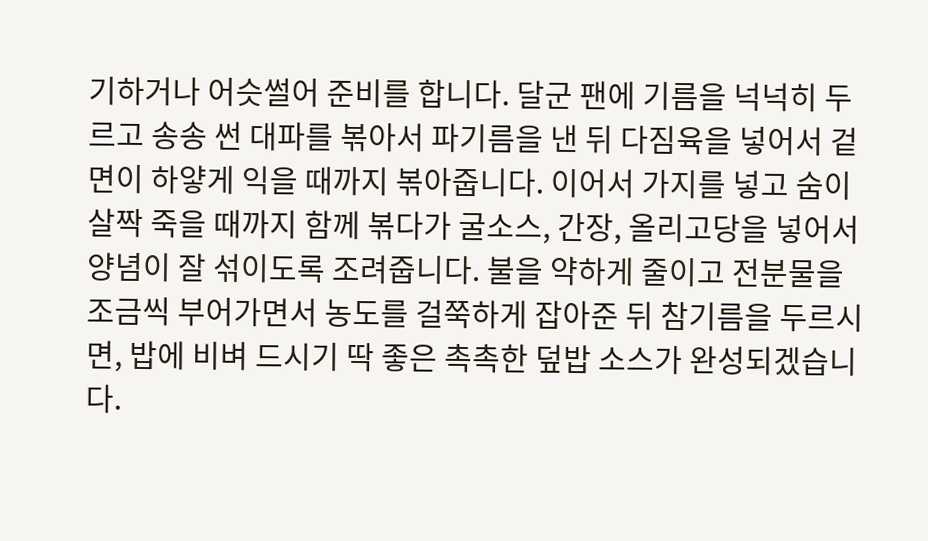기하거나 어슷썰어 준비를 합니다. 달군 팬에 기름을 넉넉히 두르고 송송 썬 대파를 볶아서 파기름을 낸 뒤 다짐육을 넣어서 겉면이 하얗게 익을 때까지 볶아줍니다. 이어서 가지를 넣고 숨이 살짝 죽을 때까지 함께 볶다가 굴소스, 간장, 올리고당을 넣어서 양념이 잘 섞이도록 조려줍니다. 불을 약하게 줄이고 전분물을 조금씩 부어가면서 농도를 걸쭉하게 잡아준 뒤 참기름을 두르시면, 밥에 비벼 드시기 딱 좋은 촉촉한 덮밥 소스가 완성되겠습니다.